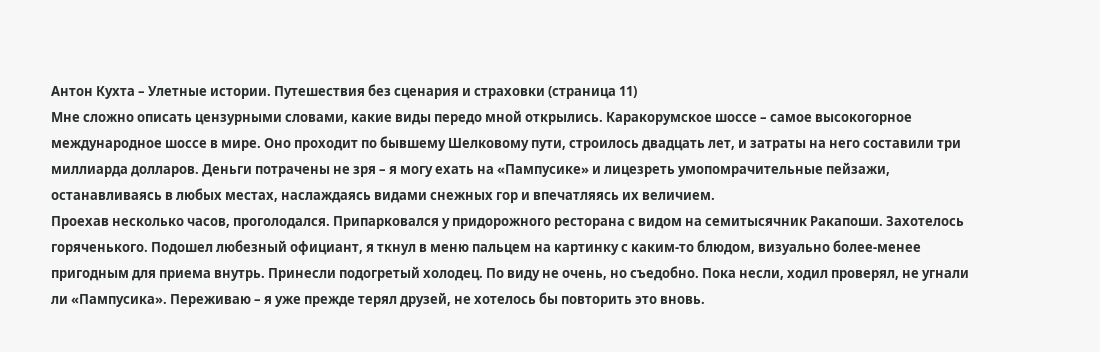Антон Кухта – Улетные истории. Путешествия без сценария и страховки (страница 11)
Мне сложно описать цензурными словами, какие виды передо мной открылись. Каракорумское шоссе – самое высокогорное международное шоссе в мире. Оно проходит по бывшему Шелковому пути, строилось двадцать лет, и затраты на него составили три миллиарда долларов. Деньги потрачены не зря – я могу ехать на «Пампусике» и лицезреть умопомрачительные пейзажи, останавливаясь в любых местах, наслаждаясь видами снежных гор и впечатляясь их величием.
Проехав несколько часов, проголодался. Припарковался у придорожного ресторана с видом на семитысячник Ракапоши. Захотелось горяченького. Подошел любезный официант, я ткнул в меню пальцем на картинку с каким-то блюдом, визуально более-менее пригодным для приема внутрь. Принесли подогретый холодец. По виду не очень, но съедобно. Пока несли, ходил проверял, не угнали ли «Пампусика». Переживаю – я уже прежде терял друзей, не хотелось бы повторить это вновь.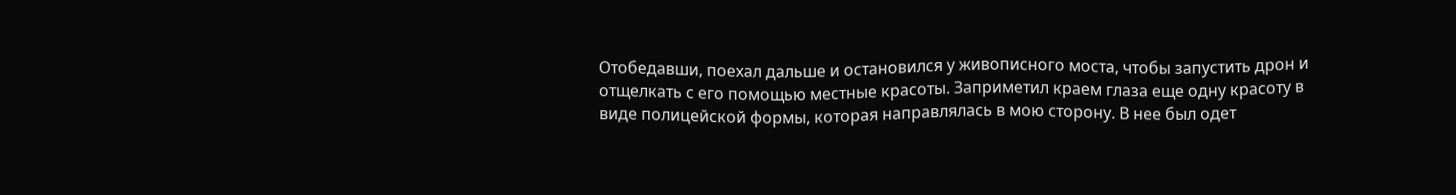Отобедавши, поехал дальше и остановился у живописного моста, чтобы запустить дрон и отщелкать с его помощью местные красоты. Заприметил краем глаза еще одну красоту в виде полицейской формы, которая направлялась в мою сторону. В нее был одет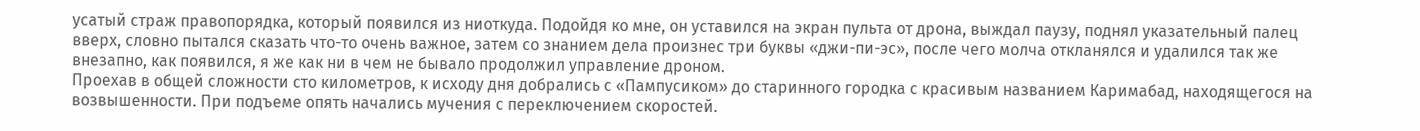усатый страж правопорядка, который появился из ниоткуда. Подойдя ко мне, он уставился на экран пульта от дрона, выждал паузу, поднял указательный палец вверх, словно пытался сказать что-то очень важное, затем со знанием дела произнес три буквы «джи-пи-эс», после чего молча откланялся и удалился так же внезапно, как появился, я же как ни в чем не бывало продолжил управление дроном.
Проехав в общей сложности сто километров, к исходу дня добрались с «Пампусиком» до старинного городка с красивым названием Каримабад, находящегося на возвышенности. При подъеме опять начались мучения с переключением скоростей.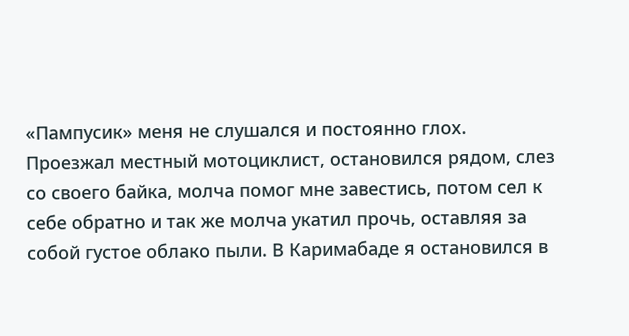«Пампусик» меня не слушался и постоянно глох. Проезжал местный мотоциклист, остановился рядом, слез со своего байка, молча помог мне завестись, потом сел к себе обратно и так же молча укатил прочь, оставляя за собой густое облако пыли. В Каримабаде я остановился в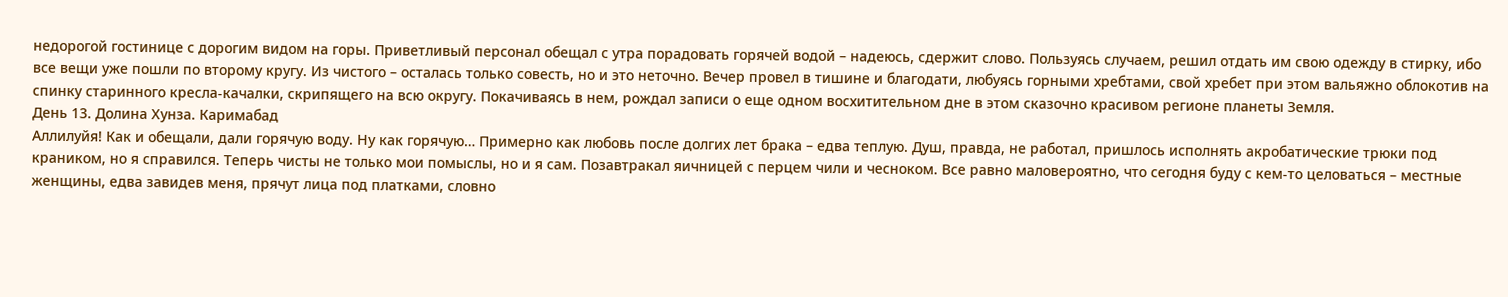недорогой гостинице с дорогим видом на горы. Приветливый персонал обещал с утра порадовать горячей водой – надеюсь, сдержит слово. Пользуясь случаем, решил отдать им свою одежду в стирку, ибо все вещи уже пошли по второму кругу. Из чистого – осталась только совесть, но и это неточно. Вечер провел в тишине и благодати, любуясь горными хребтами, свой хребет при этом вальяжно облокотив на спинку старинного кресла-качалки, скрипящего на всю округу. Покачиваясь в нем, рождал записи о еще одном восхитительном дне в этом сказочно красивом регионе планеты Земля.
День 13. Долина Хунза. Каримабад
Аллилуйя! Как и обещали, дали горячую воду. Ну как горячую… Примерно как любовь после долгих лет брака – едва теплую. Душ, правда, не работал, пришлось исполнять акробатические трюки под краником, но я справился. Теперь чисты не только мои помыслы, но и я сам. Позавтракал яичницей с перцем чили и чесноком. Все равно маловероятно, что сегодня буду с кем-то целоваться – местные женщины, едва завидев меня, прячут лица под платками, словно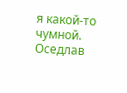я какой-то чумной.
Оседлав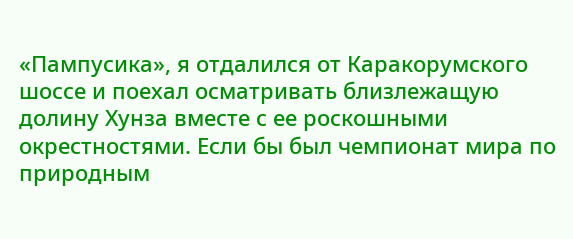«Пампусика», я отдалился от Каракорумского шоссе и поехал осматривать близлежащую долину Хунза вместе с ее роскошными окрестностями. Если бы был чемпионат мира по природным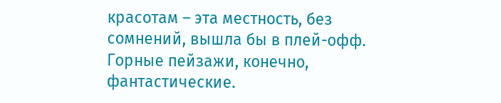красотам – эта местность, без сомнений, вышла бы в плей-офф. Горные пейзажи, конечно, фантастические.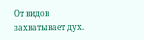От видов захватывает дух.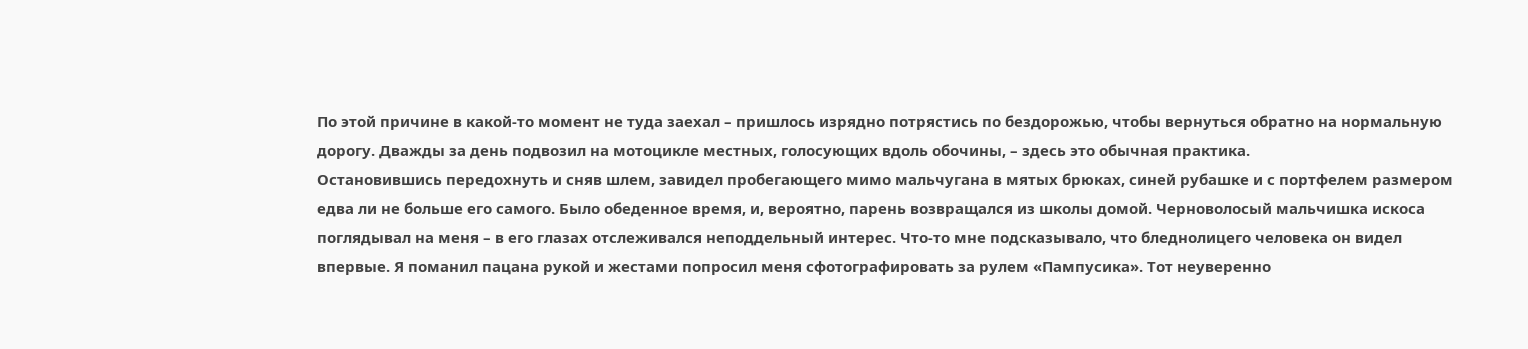По этой причине в какой-то момент не туда заехал – пришлось изрядно потрястись по бездорожью, чтобы вернуться обратно на нормальную дорогу. Дважды за день подвозил на мотоцикле местных, голосующих вдоль обочины, – здесь это обычная практика.
Остановившись передохнуть и сняв шлем, завидел пробегающего мимо мальчугана в мятых брюках, синей рубашке и с портфелем размером едва ли не больше его самого. Было обеденное время, и, вероятно, парень возвращался из школы домой. Черноволосый мальчишка искоса поглядывал на меня – в его глазах отслеживался неподдельный интерес. Что-то мне подсказывало, что бледнолицего человека он видел впервые. Я поманил пацана рукой и жестами попросил меня сфотографировать за рулем «Пампусика». Тот неуверенно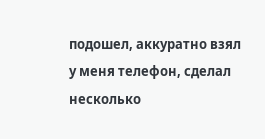подошел, аккуратно взял у меня телефон, сделал несколько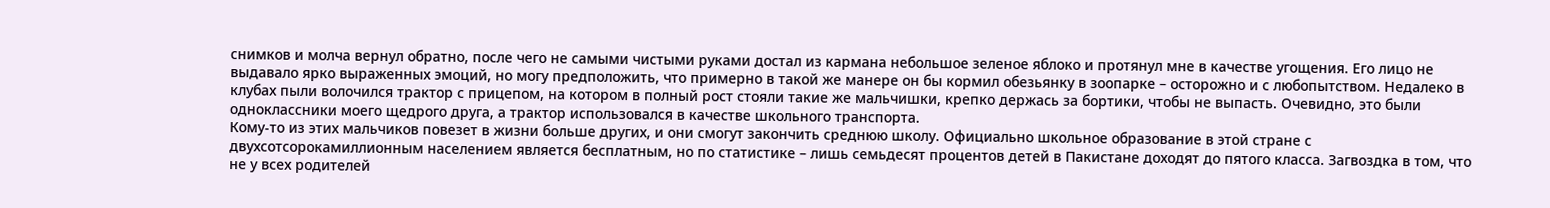снимков и молча вернул обратно, после чего не самыми чистыми руками достал из кармана небольшое зеленое яблоко и протянул мне в качестве угощения. Его лицо не выдавало ярко выраженных эмоций, но могу предположить, что примерно в такой же манере он бы кормил обезьянку в зоопарке – осторожно и с любопытством. Недалеко в клубах пыли волочился трактор с прицепом, на котором в полный рост стояли такие же мальчишки, крепко держась за бортики, чтобы не выпасть. Очевидно, это были одноклассники моего щедрого друга, а трактор использовался в качестве школьного транспорта.
Кому-то из этих мальчиков повезет в жизни больше других, и они смогут закончить среднюю школу. Официально школьное образование в этой стране с двухсотсорокамиллионным населением является бесплатным, но по статистике – лишь семьдесят процентов детей в Пакистане доходят до пятого класса. Загвоздка в том, что не у всех родителей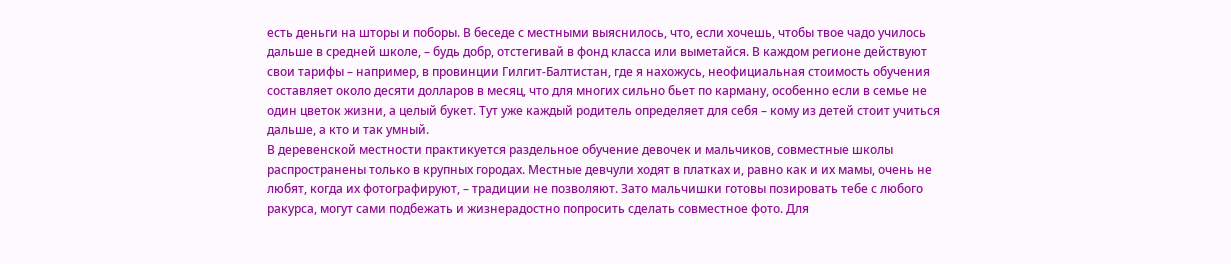есть деньги на шторы и поборы. В беседе с местными выяснилось, что, если хочешь, чтобы твое чадо училось дальше в средней школе, – будь добр, отстегивай в фонд класса или выметайся. В каждом регионе действуют свои тарифы – например, в провинции Гилгит-Балтистан, где я нахожусь, неофициальная стоимость обучения составляет около десяти долларов в месяц, что для многих сильно бьет по карману, особенно если в семье не один цветок жизни, а целый букет. Тут уже каждый родитель определяет для себя – кому из детей стоит учиться дальше, а кто и так умный.
В деревенской местности практикуется раздельное обучение девочек и мальчиков, совместные школы распространены только в крупных городах. Местные девчули ходят в платках и, равно как и их мамы, очень не любят, когда их фотографируют, – традиции не позволяют. Зато мальчишки готовы позировать тебе с любого ракурса, могут сами подбежать и жизнерадостно попросить сделать совместное фото. Для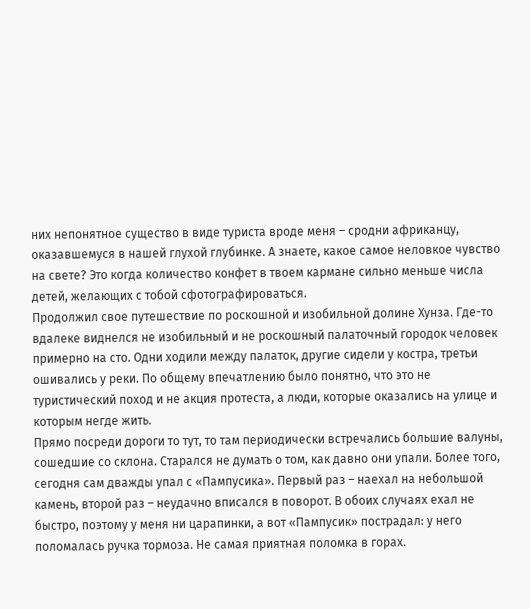них непонятное существо в виде туриста вроде меня – сродни африканцу, оказавшемуся в нашей глухой глубинке. А знаете, какое самое неловкое чувство на свете? Это когда количество конфет в твоем кармане сильно меньше числа детей, желающих с тобой сфотографироваться.
Продолжил свое путешествие по роскошной и изобильной долине Хунза. Где-то вдалеке виднелся не изобильный и не роскошный палаточный городок человек примерно на сто. Одни ходили между палаток, другие сидели у костра, третьи ошивались у реки. По общему впечатлению было понятно, что это не туристический поход и не акция протеста, а люди, которые оказались на улице и которым негде жить.
Прямо посреди дороги то тут, то там периодически встречались большие валуны, сошедшие со склона. Старался не думать о том, как давно они упали. Более того, сегодня сам дважды упал с «Пампусика». Первый раз – наехал на небольшой камень, второй раз – неудачно вписался в поворот. В обоих случаях ехал не быстро, поэтому у меня ни царапинки, а вот «Пампусик» пострадал: у него поломалась ручка тормоза. Не самая приятная поломка в горах.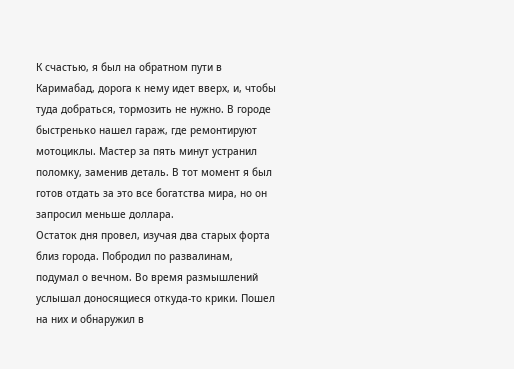К счастью, я был на обратном пути в Каримабад, дорога к нему идет вверх, и, чтобы туда добраться, тормозить не нужно. В городе быстренько нашел гараж, где ремонтируют мотоциклы. Мастер за пять минут устранил поломку, заменив деталь. В тот момент я был готов отдать за это все богатства мира, но он запросил меньше доллара.
Остаток дня провел, изучая два старых форта близ города. Побродил по развалинам, подумал о вечном. Во время размышлений услышал доносящиеся откуда-то крики. Пошел на них и обнаружил в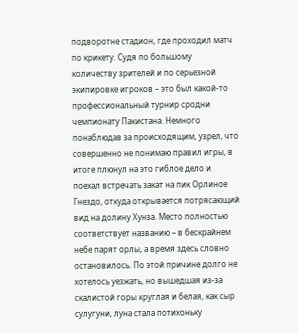подворотне стадион, где проходил матч по крикету. Судя по большому количеству зрителей и по серьезной экипировке игроков – это был какой-то профессиональный турнир сродни чемпионату Пакистана. Немного понаблюдав за происходящим, узрел, что совершенно не понимаю правил игры, в итоге плюнул на это гиблое дело и поехал встречать закат на пик Орлиное Гнездо, откуда открывается потрясающий вид на долину Хунза. Место полностью соответствует названию – в бескрайнем небе парят орлы, а время здесь словно остановилось. По этой причине долго не хотелось уезжать, но вышедшая из-за скалистой горы круглая и белая, как сыр сулугуни, луна стала потихоньку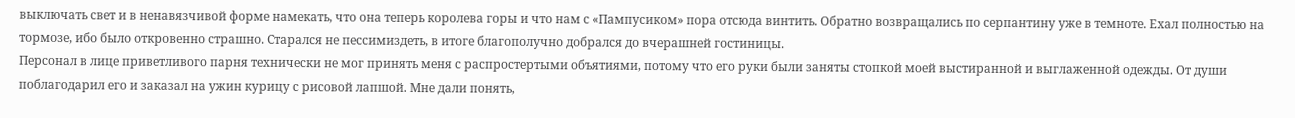выключать свет и в ненавязчивой форме намекать, что она теперь королева горы и что нам с «Пампусиком» пора отсюда винтить. Обратно возвращались по серпантину уже в темноте. Ехал полностью на тормозе, ибо было откровенно страшно. Старался не пессимиздеть, в итоге благополучно добрался до вчерашней гостиницы.
Персонал в лице приветливого парня технически не мог принять меня с распростертыми объятиями, потому что его руки были заняты стопкой моей выстиранной и выглаженной одежды. От души поблагодарил его и заказал на ужин курицу с рисовой лапшой. Мне дали понять,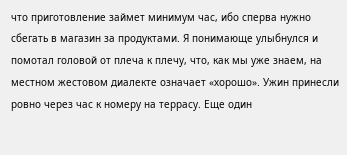что приготовление займет минимум час, ибо сперва нужно сбегать в магазин за продуктами. Я понимающе улыбнулся и помотал головой от плеча к плечу, что, как мы уже знаем, на местном жестовом диалекте означает «хорошо». Ужин принесли ровно через час к номеру на террасу. Еще один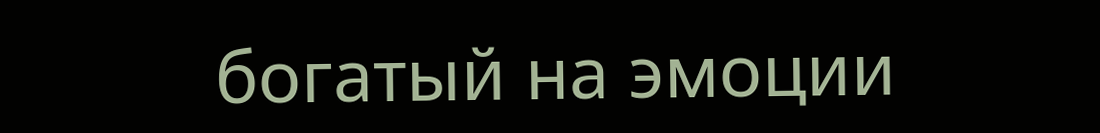богатый на эмоции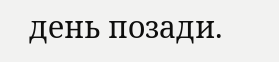день позади.